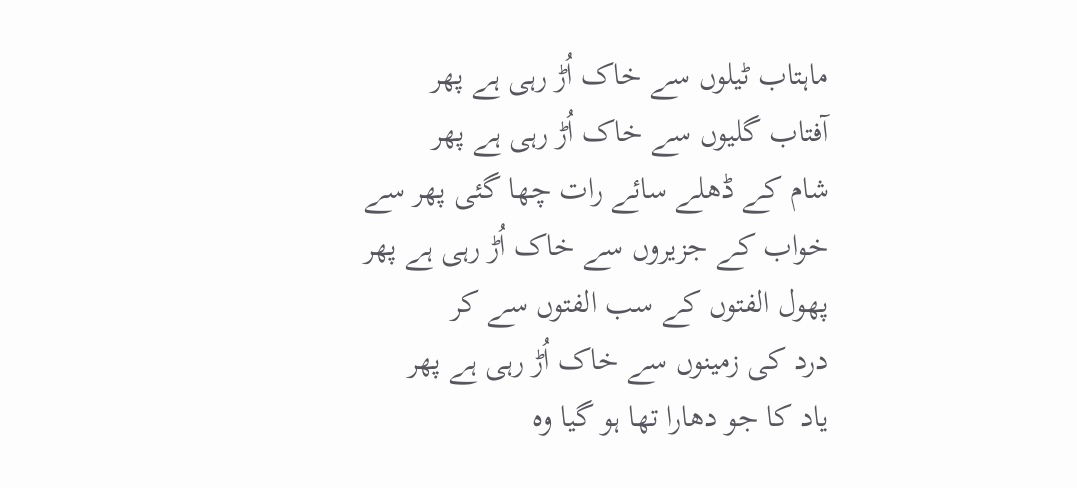ماہتاب ٹیلوں سے خاک اُڑ رہی ہے پھر
آفتاب گلیوں سے خاک اُڑ رہی ہے پھر
شام کے ڈھلے سائے رات چھا گئی پھر سے
خواب کے جزیروں سے خاک اُڑ رہی ہے پھر
پھول الفتوں کے سب الفتوں سے کر
درد کی زمینوں سے خاک اُڑ رہی ہے پھر
یاد کا جو دھارا تھا ہو گیا وہ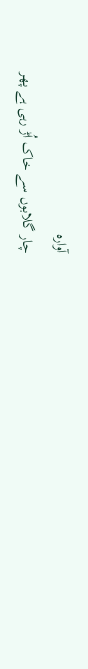آوارہ
چار گلابوں سے خاک اُڑ رہی ہے پھر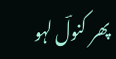پھر کنولؔ لہو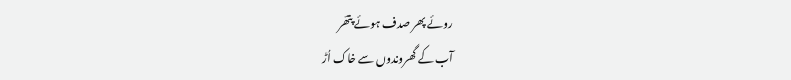روئے پھر صدف ہوئے پتھّر
آب کے گھروندوں سے خاک اُڑ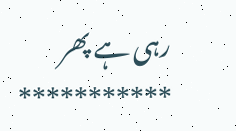رہی ہے پھر
***********